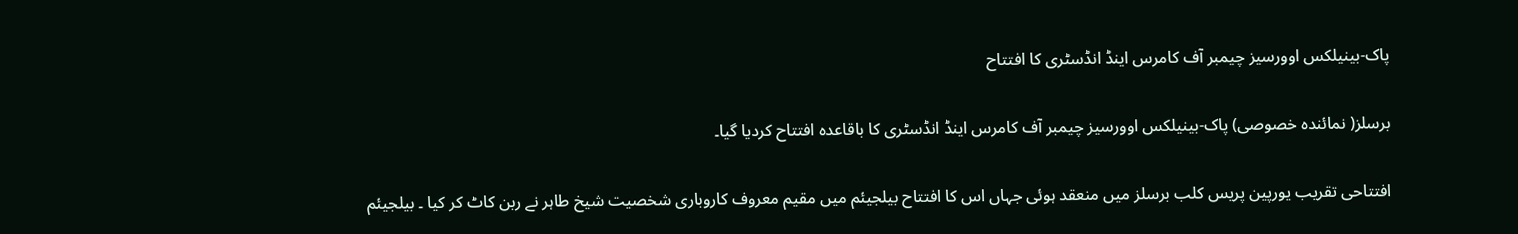پاک-بینیلکس اوورسیز چیمبر آف کامرس اینڈ انڈسٹری کا افتتاح

برسلز( نمائندہ خصوصی) پاک-بینیلکس اوورسیز چیمبر آف کامرس اینڈ انڈسٹری کا باقاعدہ افتتاح کردیا گیا۔

افتتاحی تقریب یورپین پریس کلب برسلز میں منعقد ہوئی جہاں اس کا افتتاح بیلجیئم میں مقیم معروف کاروباری شخصیت شیخ طاہر نے ربن کاٹ کر کیا ۔ بیلجیئم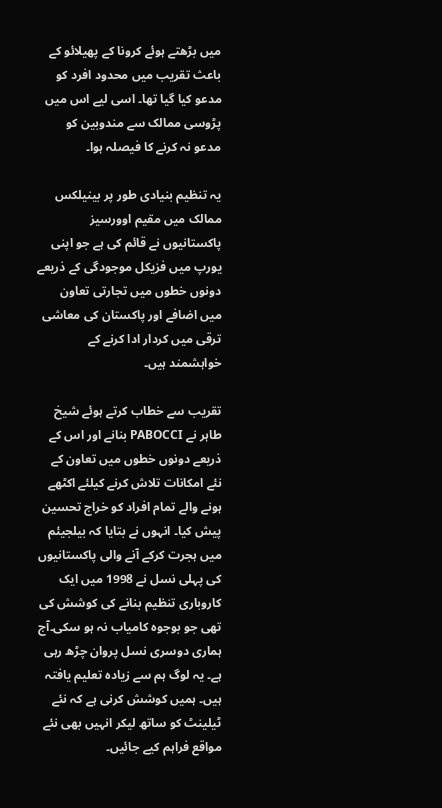میں بڑھتے ہوئے کرونا کے پھیلائو کے باعث تقریب میں محدود افرد کو مدعو کیا گیا تھا۔ اسی لیے اس میں پڑوسی ممالک سے مندوبین کو مدعو نہ کرنے کا فیصلہ ہوا۔

یہ تنظیم بنیادی طور پر بینیلکس ممالک میں مقیم اوورسیز پاکستانیوں نے قائم کی ہے جو اپنی یورپ میں فزیکل موجودگی کے ذریعے دونوں خطوں میں تجارتی تعاون میں اضافے اور پاکستان کی معاشی ترقی میں کردار ادا کرنے کے خواہشمند ہیں۔

تقریب سے خطاب کرتے ہوئے شیخ طاہر نے PABOCCI بنانے اور اس کے ذریعے دونوں خطوں میں تعاون کے نئے امکانات تلاش کرنے کیلئے اکٹھے ہونے والے تمام افراد کو خراج تحسین پیش کیا۔ انہوں نے بتایا کہ بیلجیئم میں ہجرت کرکے آنے والی پاکستانیوں کی پہلی نسل نے 1998 میں ایک کاروباری تنظیم بنانے کی کوشش کی تھی جو بوجوہ کامیاب نہ ہو سکی۔آج ہماری دوسری نسل پروان چڑھ رہی ہے۔ یہ لوگ ہم سے زیادہ تعلیم یافتہ ہیں۔ ہمیں کوشش کرنی ہے کہ نئے ٹیلینٹ کو ساتھ لیکر انہیں بھی نئے مواقع فراہم کیے جائیں۔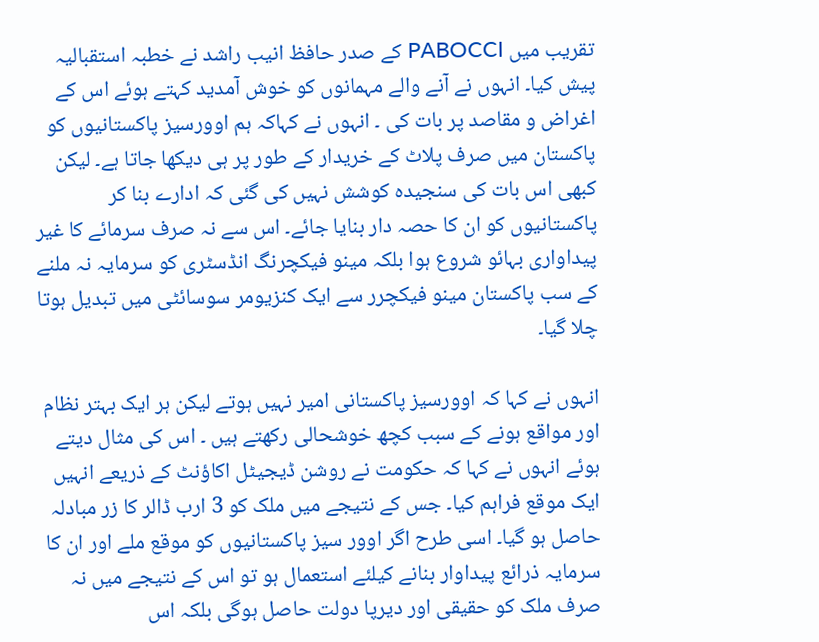تقریب میں PABOCCI کے صدر حافظ انیب راشد نے خطبہ استقبالیہ پیش کیا۔ انہوں نے آنے والے مہمانوں کو خوش آمدید کہتے ہوئے اس کے اغراض و مقاصد پر بات کی ۔ انہوں نے کہاکہ ہم اوورسیز پاکستانیوں کو پاکستان میں صرف پلاٹ کے خریدار کے طور پر ہی دیکھا جاتا ہے۔ لیکن کبھی اس بات کی سنجیدہ کوشش نہیں کی گئی کہ ادارے بنا کر پاکستانیوں کو ان کا حصہ دار بنایا جائے۔ اس سے نہ صرف سرمائے کا غیر پیداواری بہائو شروع ہوا بلکہ مینو فیکچرنگ انڈسٹری کو سرمایہ نہ ملنے کے سب پاکستان مینو فیکچرر سے ایک کنزیومر سوسائٹی میں تبدیل ہوتا چلا گیا۔

انہوں نے کہا کہ اوورسیز پاکستانی امیر نہیں ہوتے لیکن ہر ایک بہتر نظام اور مواقع ہونے کے سبب کچھ خوشحالی رکھتے ہیں ۔ اس کی مثال دیتے ہوئے انہوں نے کہا کہ حکومت نے روشن ڈیجیٹل اکاؤنٹ کے ذریعے انہیں ایک موقع فراہم کیا۔ جس کے نتیجے میں ملک کو 3 ارب ڈالر کا زر مبادلہ حاصل ہو گیا۔ اسی طرح اگر اوور سیز پاکستانیوں کو موقع ملے اور ان کا سرمایہ ذرائع پیداوار بنانے کیلئے استعمال ہو تو اس کے نتیجے میں نہ صرف ملک کو حقیقی اور دیرپا دولت حاصل ہوگی بلکہ اس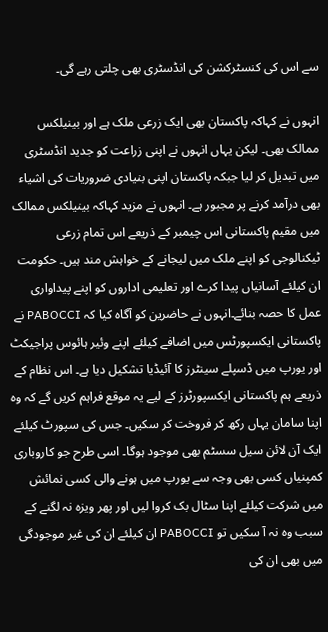سے اس کی کنسٹرکشن کی انڈسٹری بھی چلتی رہے گی۔

انہوں نے کہاکہ پاکستان بھی ایک زرعی ملک ہے اور بینیلکس ممالک بھی۔ لیکن یہاں انہوں نے اپنی زراعت کو جدید انڈسٹری میں تبدیل کر لیا جبکہ پاکستان اپنی بنیادی ضروریات کی اشیاء بھی درآمد کرنے پر مجبور ہے۔ انہوں نے مزید کہاکہ بینیلکس ممالک میں مقیم پاکستانی اس چیمبر کے ذریعے اس تمام زرعی ٹیکنالوجی کو اپنے ملک میں لیجانے کے خواہش مند ہیں۔ حکومت ان کیلئے آسانیاں پیدا کرے اور تعلیمی اداروں کو اپنے پیداواری عمل کا حصہ بنائے۔انہوں نے حاضرین کو آگاہ کیا کہ PABOCCI نے پاکستانی ایکسپورٹس میں اضافے کیلئے اپنے وئیر ہائوس پراجیکٹ اور یورپ میں ڈسپلے سینٹرز کا آئیڈیا تشکیل دیا ہے۔ اس نظام کے ذریعے ہم پاکستانی ایکسپورٹرز کے لیے یہ موقع فراہم کریں گے کہ وہ اپنا سامان یہاں رکھ کر فروخت کر سکیں۔ جس کی سپورٹ کیلئے ایک آن لائن سیل سسٹم بھی موجود ہوگا۔ اسی طرح جو کاروباری کمپنیاں کسی بھی وجہ سے یورپ میں ہونے والی کسی نمائش میں شرکت کیلئے اپنا سٹال بک کروا لیں اور پھر ویزہ نہ لگنے کے سبب وہ نہ آ سکیں تو PABOCCI ان کیلئے ان کی غیر موجودگی میں بھی ان کی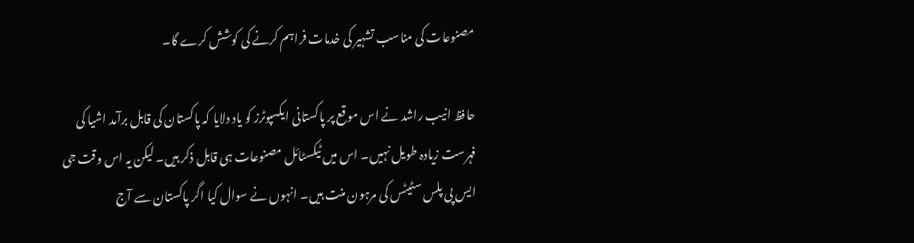مصنوعات کی مناسب تشہیر کی خدمات فراہم کرنے کی کوشش کرے گا۔

حافظ انیب راشد نے اس موقع پر پاکستانی ایکسپوٹرز کو یاد دلایا کہ پاکستان کی قابل برآمد اشیا کی فہرست زیادہ طویل نہیں۔ اس میں ٹیکسٹائل مصنوعات ہی قابل ذکر ہیں۔ لیکن یہ اس وقت جی ایس پی پلس سٹیٹس کی مرہون منت ہیں۔ انہوں نے سوال کیا اگر پاکستان سے آج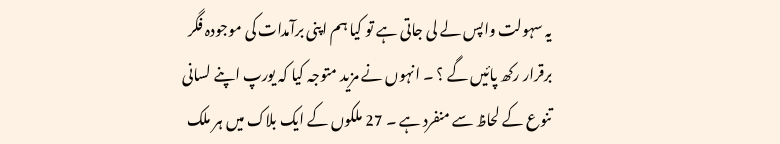یہ سہولت واپس لے لی جاتی ہے تو کیا ہم اپنی برآمدات کی موجودہ فگر برقرار رکھ پائیں گے ؟ ۔ انہوں نے مزید متوجہ کیا کہ یورپ اپنے لسانی تنوع کے لحاظ سے منفرد ہے ۔ 27 ملکوں کے ایک بلاک میں ہر ملک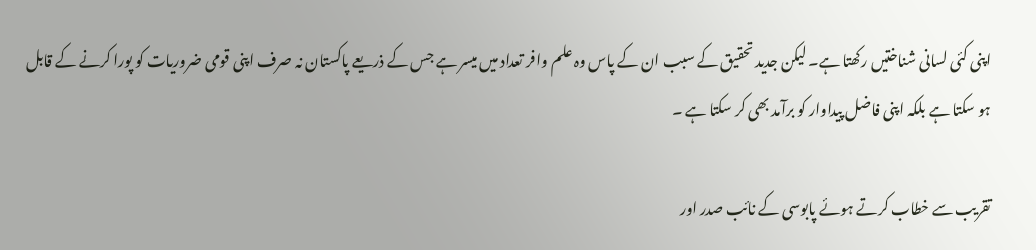اپنی کئی لسانی شناختیں رکھتا ہے۔ لیکن جدید تحقیق کے سبب ان کے پاس وہ علم وافر تعداد میں میسر ہے جس کے ذریعے پاکستان نہ صرف اپنی قومی ضروریات کو پورا کرنے کے قابل ہو سکتا ہے بلکہ اپنی فاضل پیداوار کو برآمد بھی کر سکتا ہے ۔

تقریب سے خطاب کرتے ہوئے پابوسی کے نائب صدر اور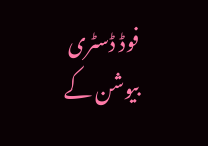فوڈ ڈسٹری بیوشن کے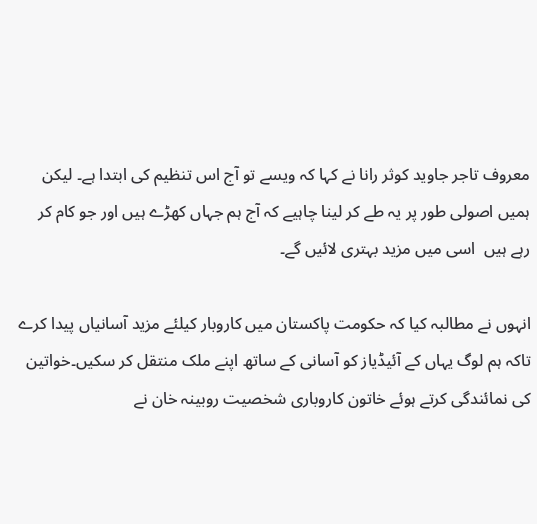معروف تاجر جاوید کوثر رانا نے کہا کہ ویسے تو آج اس تنظیم کی ابتدا ہے۔ لیکن ہمیں اصولی طور پر یہ طے کر لینا چاہیے کہ آج ہم جہاں کھڑے ہیں اور جو کام کر رہے ہیں  اسی میں مزید بہتری لائیں گے۔

انہوں نے مطالبہ کیا کہ حکومت پاکستان میں کاروبار کیلئے مزید آسانیاں پیدا کرے تاکہ ہم لوگ یہاں کے آئیڈیاز کو آسانی کے ساتھ اپنے ملک منتقل کر سکیں۔خواتین کی نمائندگی کرتے ہوئے خاتون کاروباری شخصیت روبینہ خان نے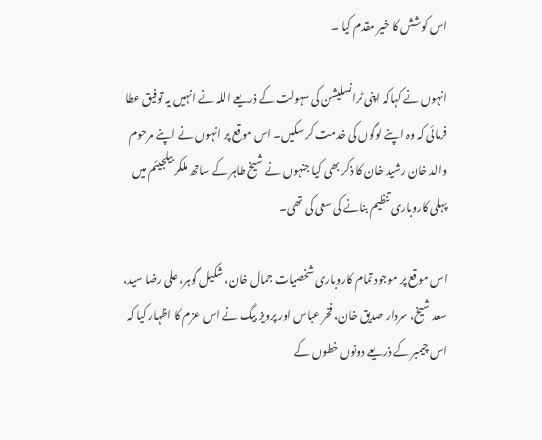اس کوشش کا خیر مقدم کیا ۔

انہوں نے کہاکہ اپنی ٹرانسلیشن کی سہولت کے ذریعے اللہ نے انہیں یہ توفیق عطا فرمائی کہ وہ اپنے لوگوں کی خدمت کر سکیں۔ اس موقع پر انہوں نے اپنے مرحوم والد خان رشید خان کا ذکر بھی کیا جنہوں نے شیخ طاہر کے ساتھ ملکر بیلجیئم میں پہلی کاروباری تنظیم بنانے کی سعی کی تھی۔

اس موقع پر موجود تمام کاروباری شخصیات جمال خان، شکیل گوہر، علی رضا سید، سعد شیخ، سردار صدیق خان، فخر عباس اور پرویز بیگ نے اس عزم کا اظہار کیا کہ اس چیمبر کے ذریعے دونوں خطوں کے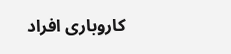کاروباری افراد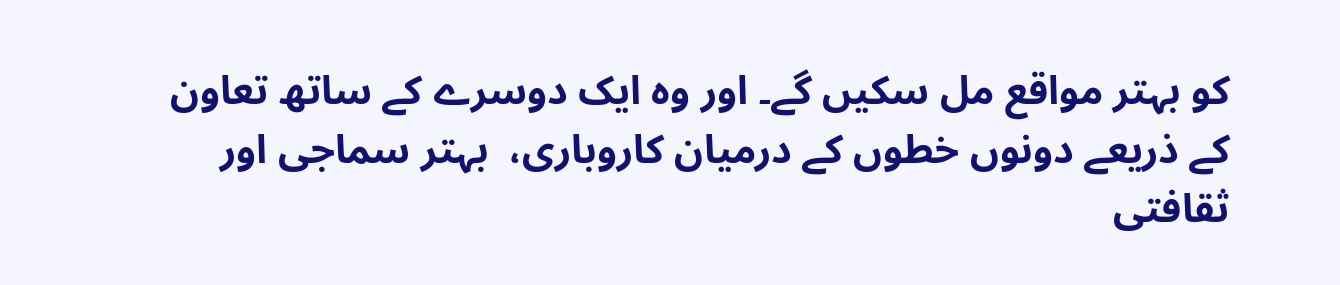کو بہتر مواقع مل سکیں گے۔ اور وہ ایک دوسرے کے ساتھ تعاون کے ذریعے دونوں خطوں کے درمیان کاروباری،  بہتر سماجی اور ثقافتی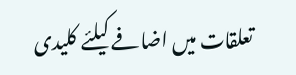تعلقات میں اضافے کیلئے کلیدی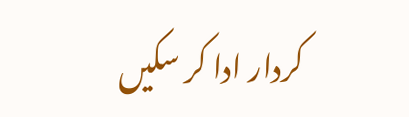کردار ادا کر سکیں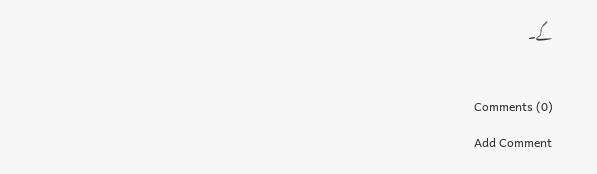گے۔

Comments (0)
Add Comment